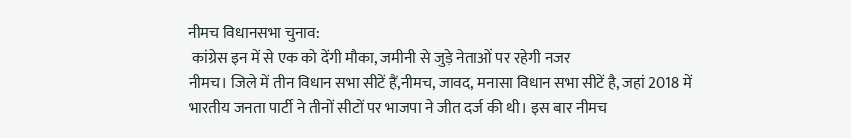नीमच विधानसभा चुनाव:
 कांग्रेस इन में से एक को देंगी मौका, जमीनी से जुड़े नेताओं पर रहेगी नजर
नीमच। जिले में तीन विधान सभा सीटें हैं,नीमच, जावद, मनासा विधान सभा सीटें है, जहां 2018 में भारतीय जनता पार्टी ने तीनों सीटों पर भाजपा ने जीत दर्ज की थी। इस बार नीमच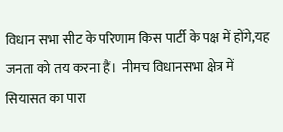विधान सभा सीट के परिणाम किस पार्टी के पक्ष में होंगे,यह जनता को तय करना हैं।  नीमच विधानसभा क्षेत्र में सियासत का पारा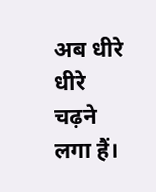अब धीरे धीरे चढ़ने लगा हैं।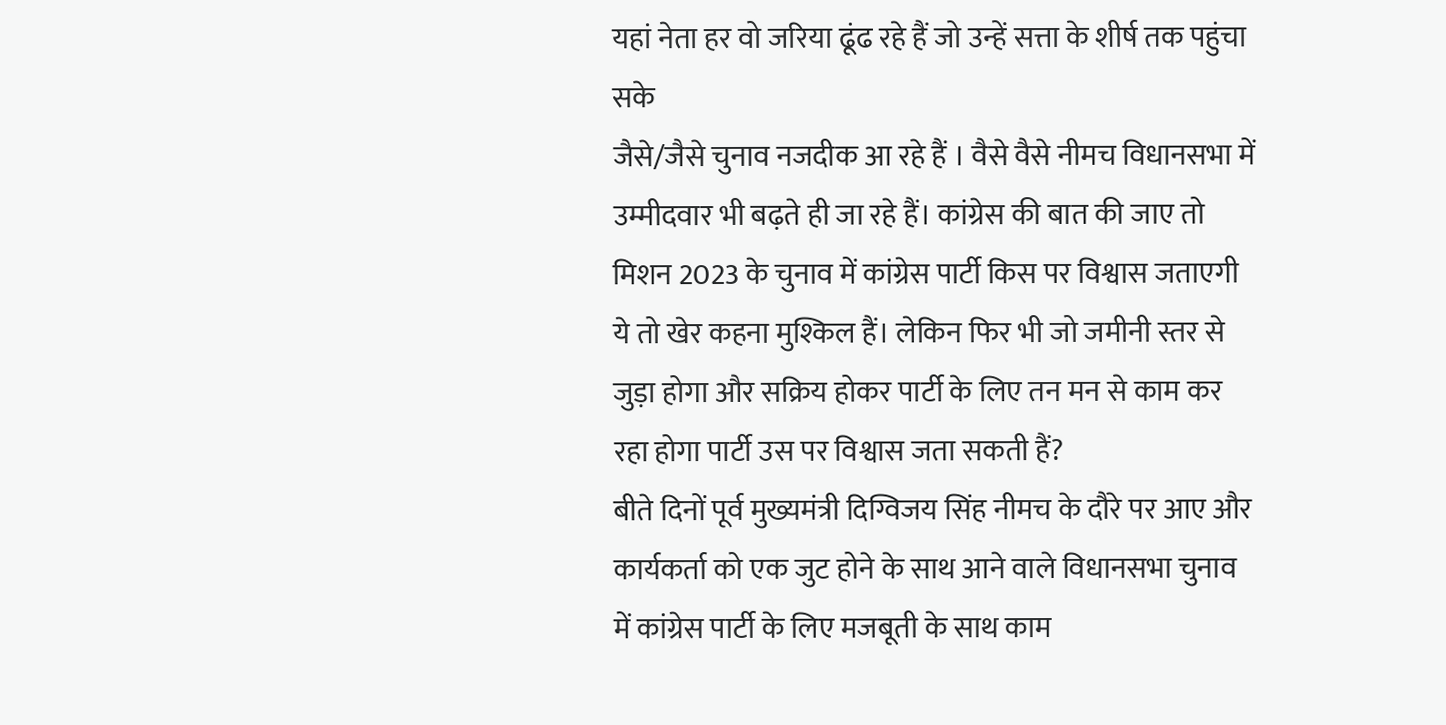यहां नेता हर वो जरिया ढूंढ रहे हैं जो उन्हें सत्ता के शीर्ष तक पहुंचा सके
जैसे/जैसे चुनाव नजदीक आ रहे हैं । वैसे वैसे नीमच विधानसभा में उम्मीदवार भी बढ़ते ही जा रहे हैं। कांग्रेस की बात की जाए तो मिशन 2023 के चुनाव में कांग्रेस पार्टी किस पर विश्वास जताएगी ये तो खेर कहना मुश्किल हैं। लेकिन फिर भी जो जमीनी स्तर से जुड़ा होगा और सक्रिय होकर पार्टी के लिए तन मन से काम कर रहा होगा पार्टी उस पर विश्वास जता सकती हैं?
बीते दिनों पूर्व मुख्यमंत्री दिग्विजय सिंह नीमच के दौरे पर आए और कार्यकर्ता को एक जुट होने के साथ आने वाले विधानसभा चुनाव में कांग्रेस पार्टी के लिए मजबूती के साथ काम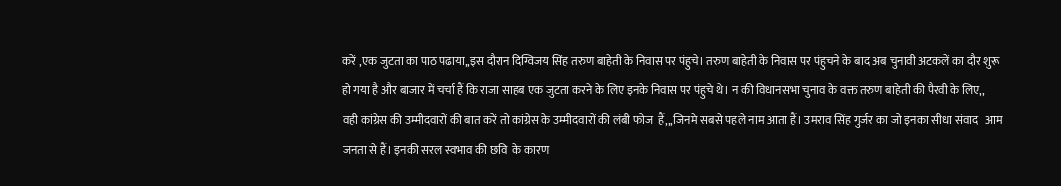करें ,एक जुटता का पाठ पढाया,,इस दौरान दिग्विजय सिंह तरुण बाहेती के निवास पर पंहुचे। तरुण बाहेती के निवास पर पंहुचने के बाद अब चुनावी अटकलें का दौर शुरू हो गया है और बाजार में चर्चा हैं कि राजा साहब एक जुटता करने के लिए इनके निवास पर पंहुचे थे। न की विधानसभा चुनाव के वक्त तरुण बाहेती की पैरवी के लिए,,
वही कांग्रेस की उम्मीदवारों की बात करें तो कांग्रेस के उम्मीदवारों की लंबी फोज  हैं,,,जिनमे सबसे पहले नाम आता हैं। उमराव सिंह गुर्जर का जो इनका सीधा संवाद   आम जनता से हैं। इनकी सरल स्वभाव की छवि  के कारण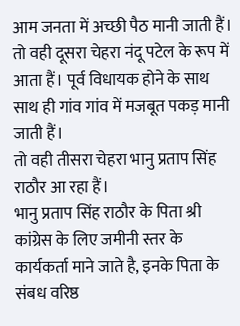आम जनता में अच्छी पैठ मानी जाती हैं। तो वही दूसरा चेहरा नंदू पटेल के रूप में आता हैं। पूर्व विधायक होने के साथ साथ ही गांव गांव में मजबूत पकड़ मानी जाती हैं।
तो वही तीसरा चेहरा भानु प्रताप सिंह राठौर आ रहा हैं।
भानु प्रताप सिंह राठौर के पिता श्री कांग्रेस के लिए जमीनी स्तर के कार्यकर्ता माने जाते है, इनके पिता के संबध वरिष्ठ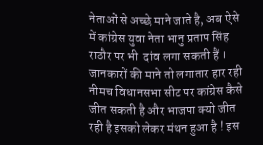नेताओं से अच्छे माने जाते है, अब ऐसे में कांग्रेस युवा नेता भानु प्रताप सिंह राठौर पर भी  दांव लगा सकती हैं ।  जानकारों की माने तो लगातार हार रही नीमच विधानसभा सीट पर कांग्रेस कैसे जीत सकती है और भाजपा क्यो जीत रही है इसको लेकर मंथन हुआ है ! इस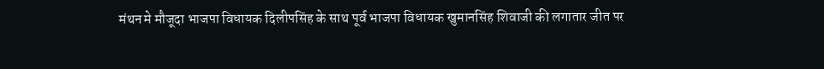मंथन मे मौजूदा भाजपा विधायक दिलीपसिंह के साथ पूर्व भाजपा विधायक खुमानसिंह शिवाजी की लगातार जीत पर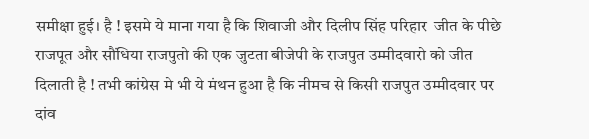समीक्षा हुई। है ! इसमे ये माना गया है कि शिवाजी और दिलीप सिंह परिहार  जीत के पीछे राजपूत और सौंधिया राजपुतो की एक जुटता बीजेपी के राजपुत उम्मीदवारो को जीत दिलाती है ! तभी कांग्रेस मे भी ये मंथन हुआ है कि नीमच से किसी राजपुत उम्मीदवार पर दांव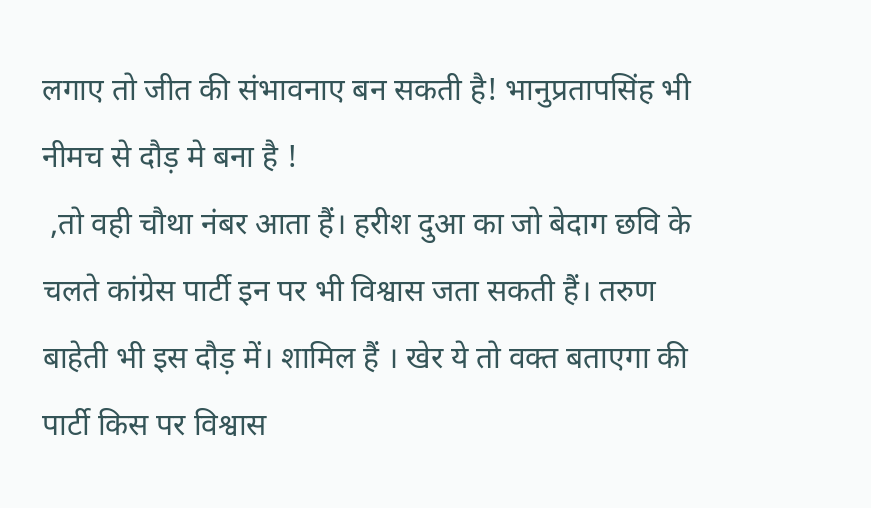लगाए तो जीत की संभावनाए बन सकती है! भानुप्रतापसिंह भी नीमच से दौड़ मे बना है !
 ,तो वही चौथा नंबर आता हैं। हरीश दुआ का जो बेदाग छवि के चलते कांग्रेस पार्टी इन पर भी विश्वास जता सकती हैं। तरुण बाहेती भी इस दौड़ में। शामिल हैं । खेर ये तो वक्त बताएगा की पार्टी किस पर विश्वास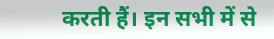करती हैं। इन सभी में से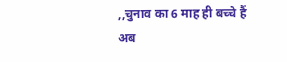,,चुनाव का 6 माह ही बच्चे हैं अब